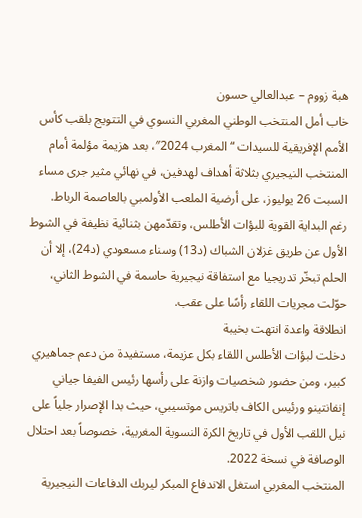هبة زووم – عبدالعالي حسون
خاب أمل المنتخب الوطني المغربي النسوي في التتويج بلقب كأس الأمم الإفريقية للسيدات “المغرب 2024″، بعد هزيمة مؤلمة أمام المنتخب النيجيري بثلاثة أهداف لهدفين، في نهائي مثير جرى مساء السبت 26 يوليوز، على أرضية الملعب الأولمبي بالعاصمة الرباط.
رغم البداية القوية للبؤات الأطلس، وتقدّمهن بثنائية نظيفة في الشوط الأول عن طريق غزلان الشباك (د13) وسناء مسعودي (د24)، إلا أن الحلم تبخّر تدريجيا مع استفاقة نيجيرية حاسمة في الشوط الثاني، حوّلت مجريات اللقاء رأسًا على عقب.
انطلاقة واعدة انتهت بخيبة
دخلت لبؤات الأطلس اللقاء بكل عزيمة، مستفيدة من دعم جماهيري كبير، ومن حضور شخصيات وازنة على رأسها رئيس الفيفا جياني إنفانتينو ورئيس الكاف باتريس موتسيبي، حيث بدا الإصرار جلياً على نيل اللقب الأول في تاريخ الكرة النسوية المغربية، خصوصاً بعد احتلال الوصافة في نسخة 2022.
المنتخب المغربي استغل الاندفاع المبكر ليربك الدفاعات النيجيرية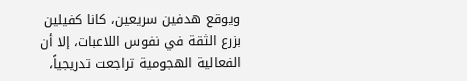ويوقع هدفين سريعين، كانا كفيلين بزرع الثقة في نفوس اللاعبات، إلا أن الفعالية الهجومية تراجعت تدريجياً،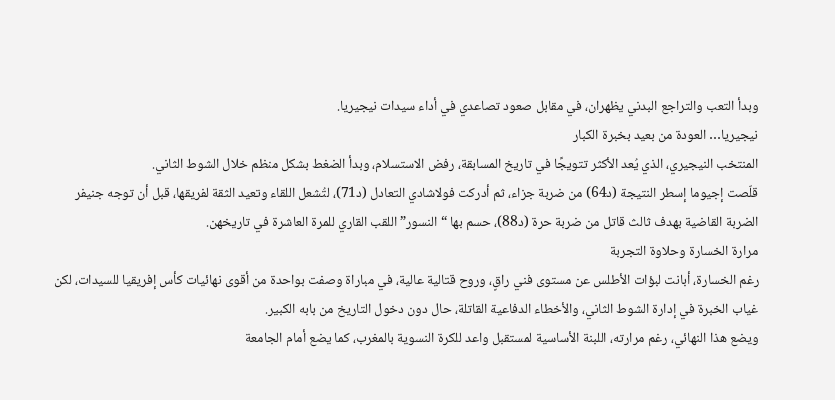وبدأ التعب والتراجع البدني يظهران، في مقابل صعود تصاعدي في أداء سيدات نيجيريا.
نيجيريا… العودة من بعيد بخبرة الكبار
المنتخب النيجيري، الذي يُعد الأكثر تتويجًا في تاريخ المسابقة، رفض الاستسلام، وبدأ الضغط بشكل منظم خلال الشوط الثاني.
قلّصت إجيوما إسطر النتيجة (د64) من ضربة جزاء، ثم أدركت فولاشادي التعادل (د71)، لتُشعل اللقاء وتعيد الثقة لفريقها، قبل أن توجه جنيفر الضربة القاضية بهدف ثالث قاتل من ضربة حرة (د88)، حسم بها “النسور” اللقب القاري للمرة العاشرة في تاريخهن.
مرارة الخسارة وحلاوة التجربة
رغم الخسارة، أبانت لبؤات الأطلس عن مستوى فني راقٍ، وروح قتالية عالية، في مباراة وصفت بواحدة من أقوى نهائيات كأس إفريقيا للسيدات، لكن غياب الخبرة في إدارة الشوط الثاني، والأخطاء الدفاعية القاتلة، حال دون دخول التاريخ من بابه الكبير.
ويضع هذا النهائي، رغم مرارته، اللبنة الأساسية لمستقبل واعد للكرة النسوية بالمغرب، كما يضع أمام الجامعة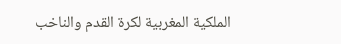الملكية المغربية لكرة القدم والناخب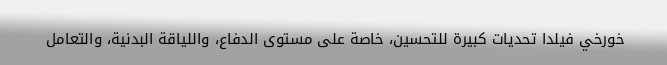خورخي فيلدا تحديات كبيرة للتحسين، خاصة على مستوى الدفاع، واللياقة البدنية، والتعامل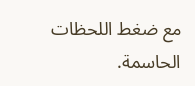مع ضغط اللحظات الحاسمة.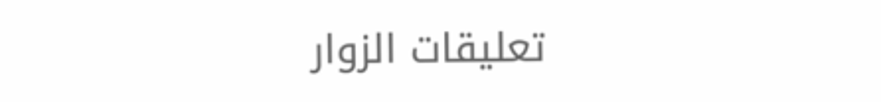تعليقات الزوار